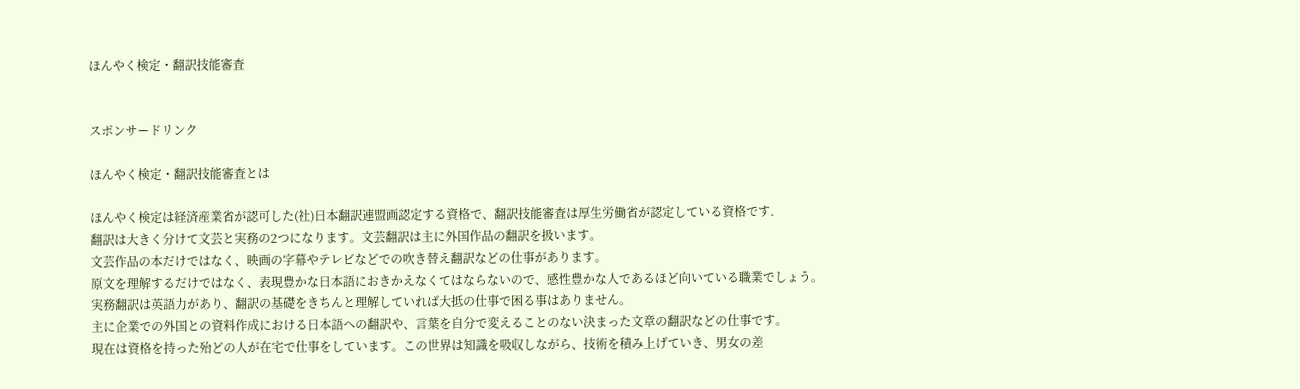ほんやく検定・翻訳技能審査


スポンサードリンク

ほんやく検定・翻訳技能審査とは

ほんやく検定は経済産業省が認可した(社)日本翻訳連盟画認定する資格で、翻訳技能審査は厚生労働省が認定している資格です.
翻訳は大きく分けて文芸と実務の2つになります。文芸翻訳は主に外国作品の翻訳を扱います。
文芸作品の本だけではなく、映画の字幕やテレビなどでの吹き替え翻訳などの仕事があります。
原文を理解するだけではなく、表現豊かな日本語におきかえなくてはならないので、感性豊かな人であるほど向いている職業でしょう。
実務翻訳は英語力があり、翻訳の基礎をきちんと理解していれば大抵の仕事で困る事はありません。
主に企業での外国との資料作成における日本語への翻訳や、言葉を自分で変えることのない決まった文章の翻訳などの仕事です。
現在は資格を持った殆どの人が在宅で仕事をしています。この世界は知識を吸収しながら、技術を積み上げていき、男女の差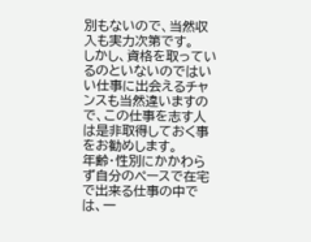別もないので、当然収入も実力次第です。
しかし、資格を取っているのといないのではいい仕事に出会えるチャンスも当然違いますので、この仕事を志す人は是非取得しておく事をお勧めします。
年齢・性別にかかわらず自分のペースで在宅で出来る仕事の中では、一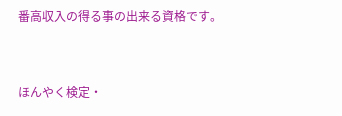番高収入の得る事の出来る資格です。


ほんやく検定・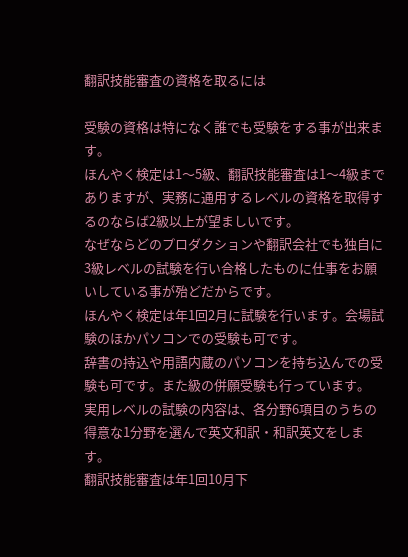翻訳技能審査の資格を取るには

受験の資格は特になく誰でも受験をする事が出来ます。
ほんやく検定は1〜5級、翻訳技能審査は1〜4級までありますが、実務に通用するレベルの資格を取得するのならば2級以上が望ましいです。
なぜならどのプロダクションや翻訳会社でも独自に3級レベルの試験を行い合格したものに仕事をお願いしている事が殆どだからです。
ほんやく検定は年1回2月に試験を行います。会場試験のほかパソコンでの受験も可です。
辞書の持込や用語内蔵のパソコンを持ち込んでの受験も可です。また級の併願受験も行っています。
実用レベルの試験の内容は、各分野6項目のうちの得意な1分野を選んで英文和訳・和訳英文をします。
翻訳技能審査は年1回10月下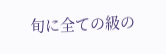旬に全ての級の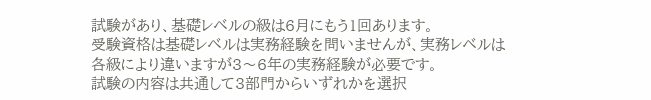試験があり、基礎レベルの級は6月にもう1回あります。
受験資格は基礎レベルは実務経験を問いませんが、実務レベルは各級により違いますが3〜6年の実務経験が必要です。
試験の内容は共通して3部門からいずれかを選択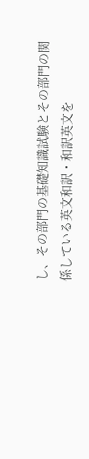し、その部門の基礎知識試験とその部門の関係している英文和訳・和訳英文を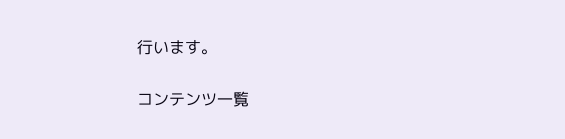行います。

コンテンツ一覧